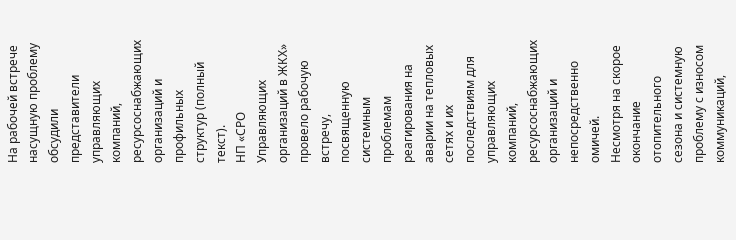На рабочей встрече насущную проблему обсудили представители управляющих компаний, ресурсоснабжающих организаций и профильных структур (полный текст).
НП «СРО Управляющих организаций в ЖКХ» провело рабочую встречу, посвященную системным проблемам реагирования на аварии на тепловых сетях и их последствиям для управляющих компаний, ресурсоснабжающих организаций и непосредственно омичей.
Несмотря на скорое окончание отопительного сезона и системную проблему с износом коммуникаций,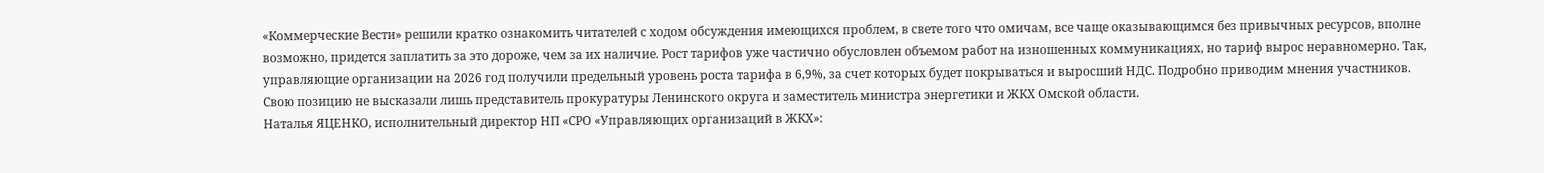«Коммерческие Вести» решили кратко ознакомить читателей с ходом обсуждения имеющихся проблем, в свете того что омичам, все чаще оказывающимся без привычных ресурсов, вполне возможно, придется заплатить за это дороже, чем за их наличие. Рост тарифов уже частично обусловлен объемом работ на изношенных коммуникациях, но тариф вырос неравномерно. Так, управляющие организации на 2026 год получили предельный уровень роста тарифа в 6,9%, за счет которых будет покрываться и выросший НДС. Подробно приводим мнения участников. Свою позицию не высказали лишь представитель прокуратуры Ленинского округа и заместитель министра энергетики и ЖКХ Омской области.
Наталья ЯЦЕНКО, исполнительный директор НП «СРО «Управляющих организаций в ЖКХ»: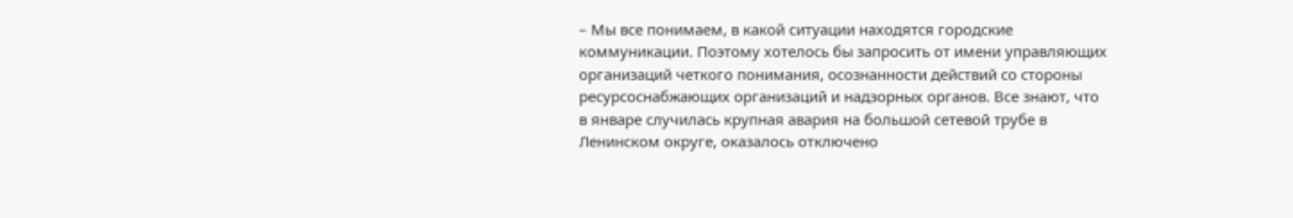– Мы все понимаем, в какой ситуации находятся городские коммуникации. Поэтому хотелось бы запросить от имени управляющих организаций четкого понимания, осознанности действий со стороны ресурсоснабжающих организаций и надзорных органов. Все знают, что в январе случилась крупная авария на большой сетевой трубе в Ленинском округе, оказалось отключено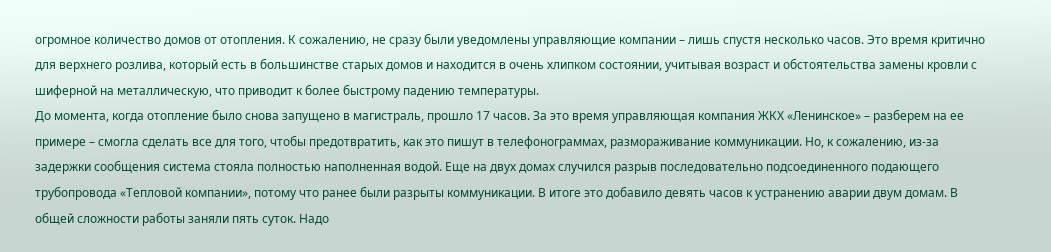огромное количество домов от отопления. К сожалению, не сразу были уведомлены управляющие компании – лишь спустя несколько часов. Это время критично для верхнего розлива, который есть в большинстве старых домов и находится в очень хлипком состоянии, учитывая возраст и обстоятельства замены кровли с шиферной на металлическую, что приводит к более быстрому падению температуры.
До момента, когда отопление было снова запущено в магистраль, прошло 17 часов. За это время управляющая компания ЖКХ «Ленинское» – разберем на ее примере – смогла сделать все для того, чтобы предотвратить, как это пишут в телефонограммах, размораживание коммуникации. Но, к сожалению, из-за задержки сообщения система стояла полностью наполненная водой. Еще на двух домах случился разрыв последовательно подсоединенного подающего трубопровода «Тепловой компании», потому что ранее были разрыты коммуникации. В итоге это добавило девять часов к устранению аварии двум домам. В общей сложности работы заняли пять суток. Надо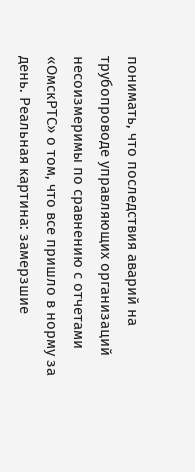понимать, что последствия аварий на трубопроводе управляющих организаций несоизмеримы по сравнению с отчетами «ОмскРТС» о том, что все пришло в норму за день. Реальная картина: замерзшие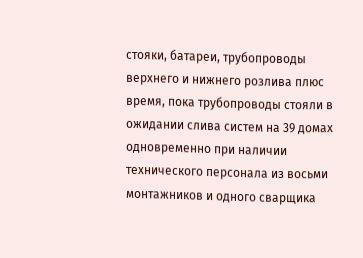стояки, батареи, трубопроводы верхнего и нижнего розлива плюс время, пока трубопроводы стояли в ожидании слива систем на 39 домах одновременно при наличии технического персонала из восьми монтажников и одного сварщика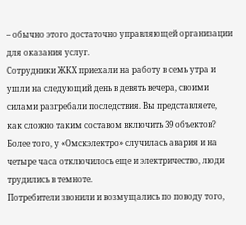– обычно этого достаточно управляющей организации для оказания услуг.
Сотрудники ЖКХ приехали на работу в семь утра и ушли на следующий день в девять вечера, своими силами разгребали последствия. Вы представляете, как сложно таким составом включить 39 объектов? Более того, у «Омскэлектро» случилась авария и на четыре часа отключилось еще и электричество, люди трудились в темноте.
Потребители звонили и возмущались по поводу того,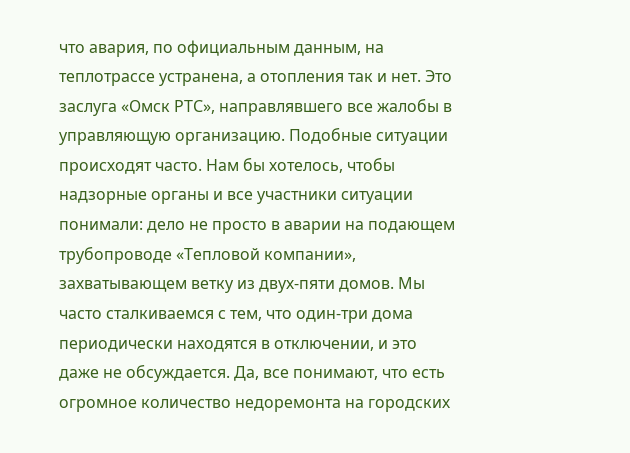что авария, по официальным данным, на теплотрассе устранена, а отопления так и нет. Это заслуга «Омск РТС», направлявшего все жалобы в управляющую организацию. Подобные ситуации происходят часто. Нам бы хотелось, чтобы надзорные органы и все участники ситуации понимали: дело не просто в аварии на подающем трубопроводе «Тепловой компании», захватывающем ветку из двух-пяти домов. Мы часто сталкиваемся с тем, что один-три дома периодически находятся в отключении, и это даже не обсуждается. Да, все понимают, что есть огромное количество недоремонта на городских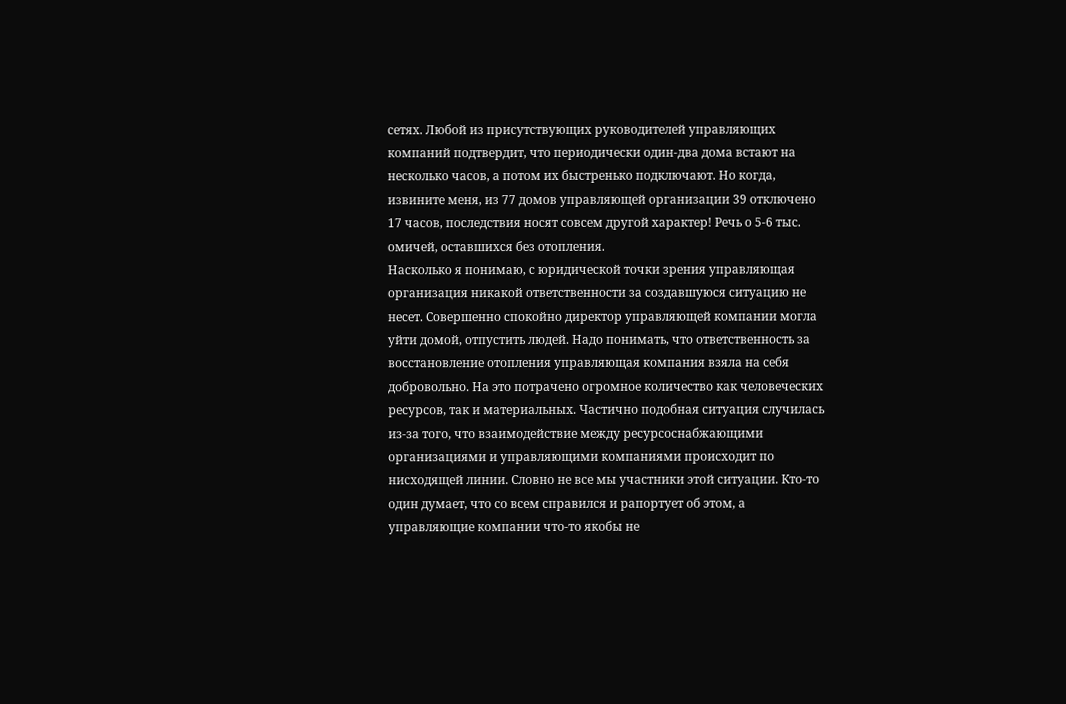сетях. Любой из присутствующих руководителей управляющих компаний подтвердит, что периодически один-два дома встают на несколько часов, а потом их быстренько подключают. Но когда, извините меня, из 77 домов управляющей организации 39 отключено 17 часов, последствия носят совсем другой характер! Речь о 5-6 тыс. омичей, оставшихся без отопления.
Насколько я понимаю, с юридической точки зрения управляющая организация никакой ответственности за создавшуюся ситуацию не несет. Совершенно спокойно директор управляющей компании могла уйти домой, отпустить людей. Надо понимать, что ответственность за восстановление отопления управляющая компания взяла на себя добровольно. На это потрачено огромное количество как человеческих ресурсов, так и материальных. Частично подобная ситуация случилась из-за того, что взаимодействие между ресурсоснабжающими организациями и управляющими компаниями происходит по нисходящей линии. Словно не все мы участники этой ситуации. Кто-то один думает, что со всем справился и рапортует об этом, а управляющие компании что-то якобы не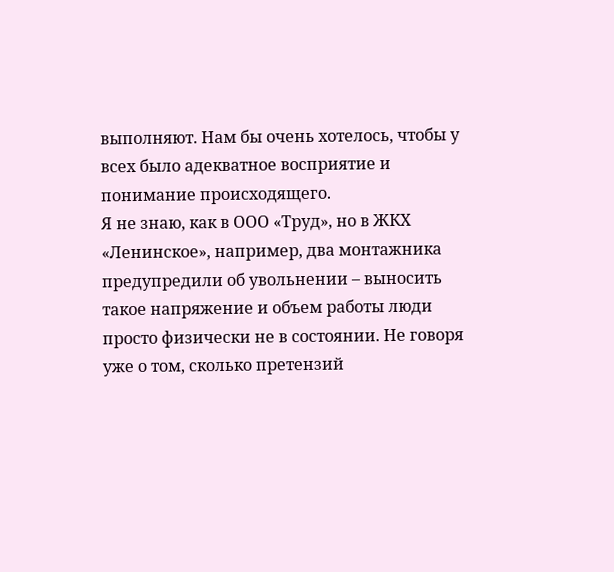выполняют. Нам бы очень хотелось, чтобы у всех было адекватное восприятие и понимание происходящего.
Я не знаю, как в ООО «Труд», но в ЖКХ «Ленинское», например, два монтажника предупредили об увольнении – выносить такое напряжение и объем работы люди просто физически не в состоянии. Не говоря уже о том, сколько претензий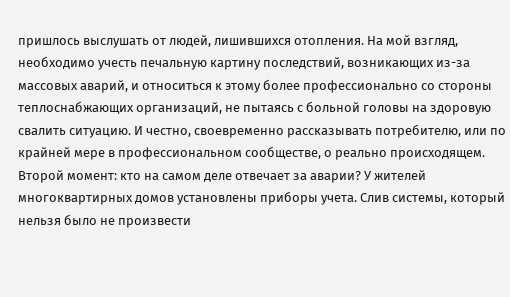пришлось выслушать от людей, лишившихся отопления. На мой взгляд, необходимо учесть печальную картину последствий, возникающих из-за массовых аварий, и относиться к этому более профессионально со стороны теплоснабжающих организаций, не пытаясь с больной головы на здоровую свалить ситуацию. И честно, своевременно рассказывать потребителю, или по крайней мере в профессиональном сообществе, о реально происходящем.
Второй момент: кто на самом деле отвечает за аварии? У жителей многоквартирных домов установлены приборы учета. Слив системы, который нельзя было не произвести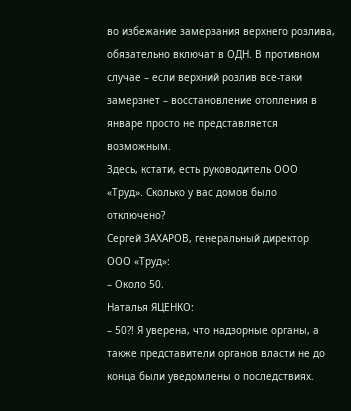во избежание замерзания верхнего розлива, обязательно включат в ОДН. В противном случае – если верхний розлив все-таки замерзнет – восстановление отопления в январе просто не представляется возможным.
Здесь, кстати, есть руководитель ООО «Труд». Сколько у вас домов было отключено?
Сергей ЗАХАРОВ, генеральный директор ООО «Труд»:
– Около 50.
Наталья ЯЦЕНКО:
– 50?! Я уверена, что надзорные органы, а также представители органов власти не до конца были уведомлены о последствиях.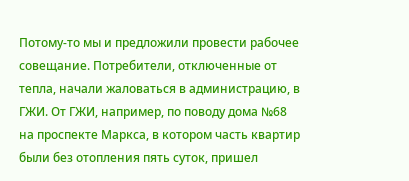Потому-то мы и предложили провести рабочее совещание. Потребители, отключенные от тепла, начали жаловаться в администрацию, в ГЖИ. От ГЖИ, например, по поводу дома №68 на проспекте Маркса, в котором часть квартир были без отопления пять суток, пришел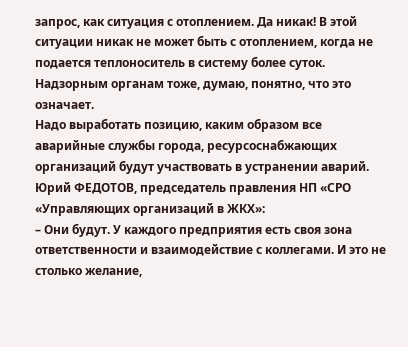запрос, как ситуация с отоплением. Да никак! В этой ситуации никак не может быть с отоплением, когда не подается теплоноситель в систему более суток. Надзорным органам тоже, думаю, понятно, что это означает.
Надо выработать позицию, каким образом все аварийные службы города, ресурсоснабжающих организаций будут участвовать в устранении аварий.
Юрий ФЕДОТОВ, председатель правления НП «СРО «Управляющих организаций в ЖКХ»:
– Они будут. У каждого предприятия есть своя зона ответственности и взаимодействие с коллегами. И это не столько желание,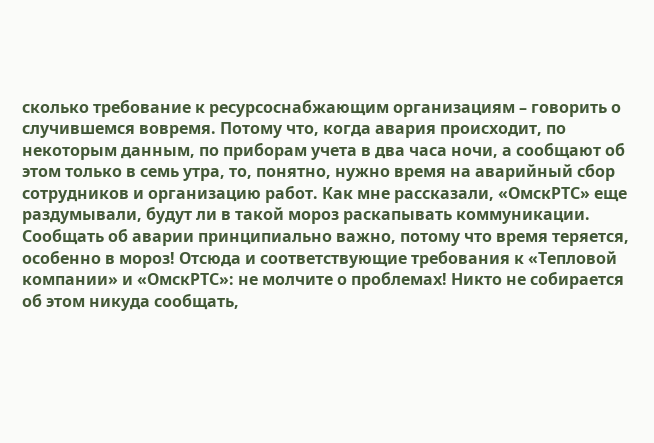сколько требование к ресурсоснабжающим организациям – говорить о случившемся вовремя. Потому что, когда авария происходит, по некоторым данным, по приборам учета в два часа ночи, а сообщают об этом только в семь утра, то, понятно, нужно время на аварийный сбор сотрудников и организацию работ. Как мне рассказали, «ОмскРТС» еще раздумывали, будут ли в такой мороз раскапывать коммуникации. Сообщать об аварии принципиально важно, потому что время теряется, особенно в мороз! Отсюда и соответствующие требования к «Тепловой компании» и «ОмскРТС»: не молчите о проблемах! Никто не собирается об этом никуда сообщать,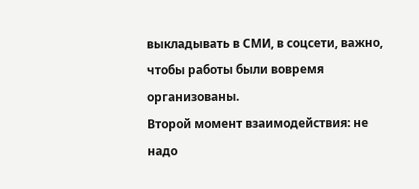выкладывать в СМИ, в соцсети, важно, чтобы работы были вовремя организованы.
Второй момент взаимодействия: не надо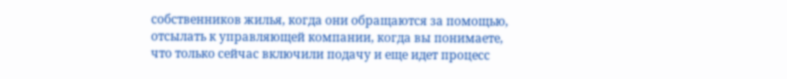собственников жилья, когда они обращаются за помощью, отсылать к управляющей компании, когда вы понимаете, что только сейчас включили подачу и еще идет процесс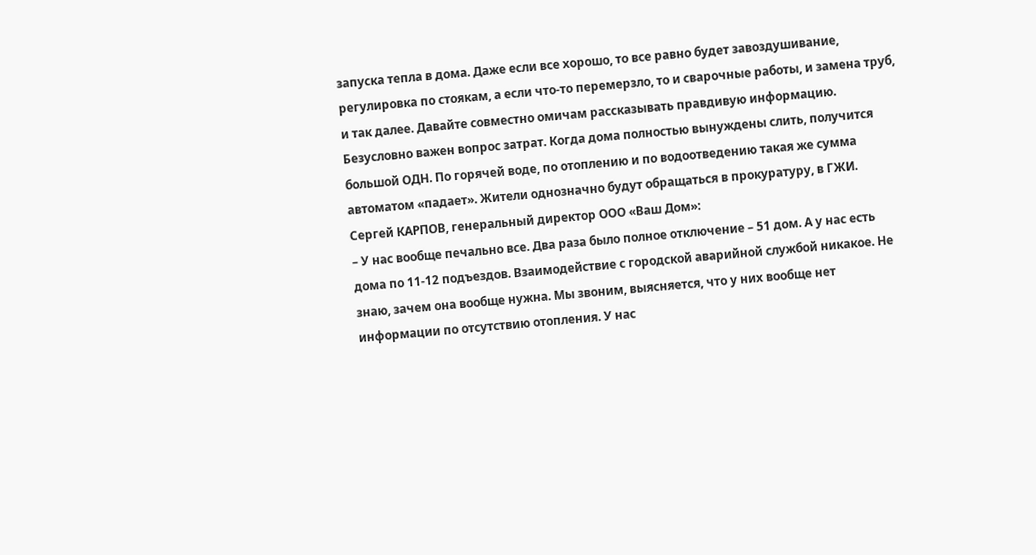запуска тепла в дома. Даже если все хорошо, то все равно будет завоздушивание, регулировка по стоякам, а если что-то перемерзло, то и сварочные работы, и замена труб, и так далее. Давайте совместно омичам рассказывать правдивую информацию.
Безусловно важен вопрос затрат. Когда дома полностью вынуждены слить, получится большой ОДН. По горячей воде, по отоплению и по водоотведению такая же сумма автоматом «падает». Жители однозначно будут обращаться в прокуратуру, в ГЖИ.
Сергей КАРПОВ, генеральный директор ООО «Ваш Дом»:
– У нас вообще печально все. Два раза было полное отключение – 51 дом. А у нас есть дома по 11-12 подъездов. Взаимодействие с городской аварийной службой никакое. Не знаю, зачем она вообще нужна. Мы звоним, выясняется, что у них вообще нет информации по отсутствию отопления. У нас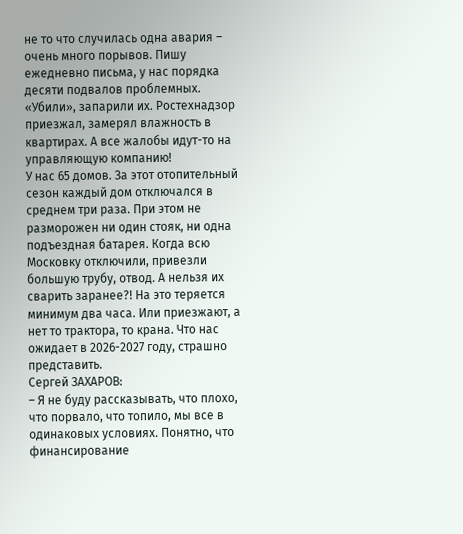не то что случилась одна авария – очень много порывов. Пишу ежедневно письма, у нас порядка десяти подвалов проблемных. «Убили», запарили их. Ростехнадзор приезжал, замерял влажность в квартирах. А все жалобы идут-то на управляющую компанию!
У нас 65 домов. За этот отопительный сезон каждый дом отключался в среднем три раза. При этом не разморожен ни один стояк, ни одна подъездная батарея. Когда всю Московку отключили, привезли большую трубу, отвод. А нельзя их сварить заранее?! На это теряется минимум два часа. Или приезжают, а нет то трактора, то крана. Что нас ожидает в 2026-2027 году, страшно представить.
Сергей ЗАХАРОВ:
– Я не буду рассказывать, что плохо, что порвало, что топило, мы все в одинаковых условиях. Понятно, что финансирование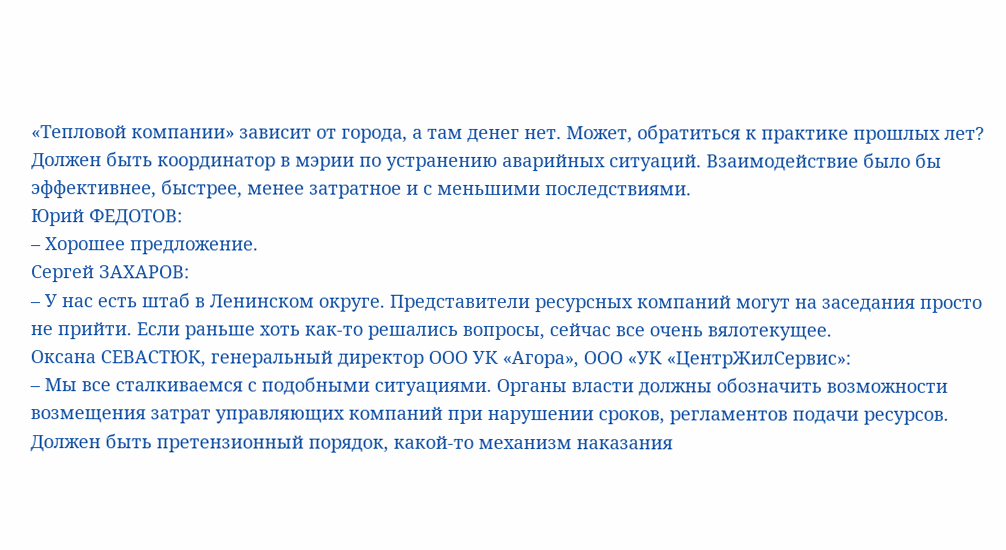«Тепловой компании» зависит от города, а там денег нет. Может, обратиться к практике прошлых лет? Должен быть координатор в мэрии по устранению аварийных ситуаций. Взаимодействие было бы эффективнее, быстрее, менее затратное и с меньшими последствиями.
Юрий ФЕДОТОВ:
– Хорошее предложение.
Сергей ЗАХАРОВ:
– У нас есть штаб в Ленинском округе. Представители ресурсных компаний могут на заседания просто не прийти. Если раньше хоть как-то решались вопросы, сейчас все очень вялотекущее.
Оксана СЕВАСТЮК, генеральный директор ООО УК «Агора», ООО «УК «ЦентрЖилСервис»:
– Мы все сталкиваемся с подобными ситуациями. Органы власти должны обозначить возможности возмещения затрат управляющих компаний при нарушении сроков, регламентов подачи ресурсов. Должен быть претензионный порядок, какой-то механизм наказания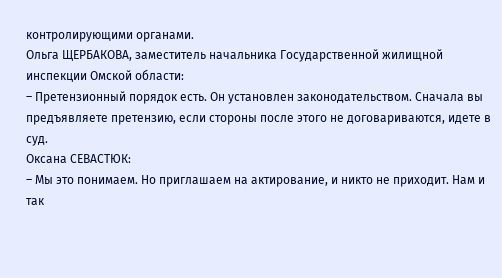контролирующими органами.
Ольга ЩЕРБАКОВА, заместитель начальника Государственной жилищной инспекции Омской области:
– Претензионный порядок есть. Он установлен законодательством. Сначала вы предъявляете претензию, если стороны после этого не договариваются, идете в суд.
Оксана СЕВАСТЮК:
– Мы это понимаем. Но приглашаем на актирование, и никто не приходит. Нам и так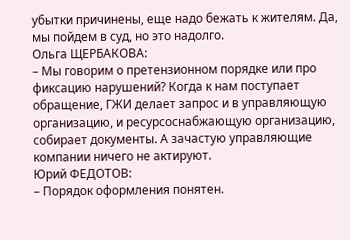убытки причинены, еще надо бежать к жителям. Да, мы пойдем в суд, но это надолго.
Ольга ЩЕРБАКОВА:
– Мы говорим о претензионном порядке или про фиксацию нарушений? Когда к нам поступает обращение, ГЖИ делает запрос и в управляющую организацию, и ресурсоснабжающую организацию, собирает документы. А зачастую управляющие компании ничего не актируют.
Юрий ФЕДОТОВ:
– Порядок оформления понятен.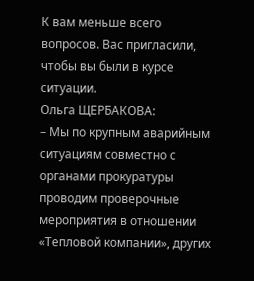К вам меньше всего вопросов. Вас пригласили, чтобы вы были в курсе ситуации.
Ольга ЩЕРБАКОВА:
– Мы по крупным аварийным ситуациям совместно с органами прокуратуры проводим проверочные мероприятия в отношении «Тепловой компании», других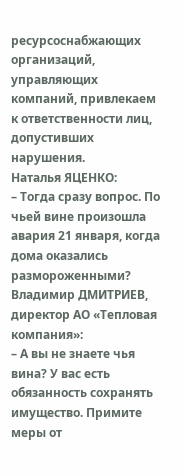ресурсоснабжающих организаций, управляющих компаний, привлекаем к ответственности лиц, допустивших нарушения.
Наталья ЯЦЕНКО:
– Тогда сразу вопрос. По чьей вине произошла авария 21 января, когда дома оказались размороженными?
Владимир ДМИТРИЕВ, директор АО «Тепловая компания»:
– А вы не знаете чья вина? У вас есть обязанность сохранять имущество. Примите меры от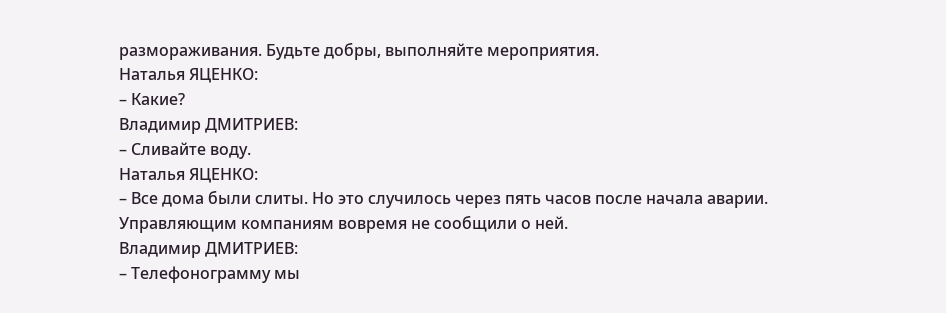размораживания. Будьте добры, выполняйте мероприятия.
Наталья ЯЦЕНКО:
– Какие?
Владимир ДМИТРИЕВ:
– Сливайте воду.
Наталья ЯЦЕНКО:
– Все дома были слиты. Но это случилось через пять часов после начала аварии. Управляющим компаниям вовремя не сообщили о ней.
Владимир ДМИТРИЕВ:
– Телефонограмму мы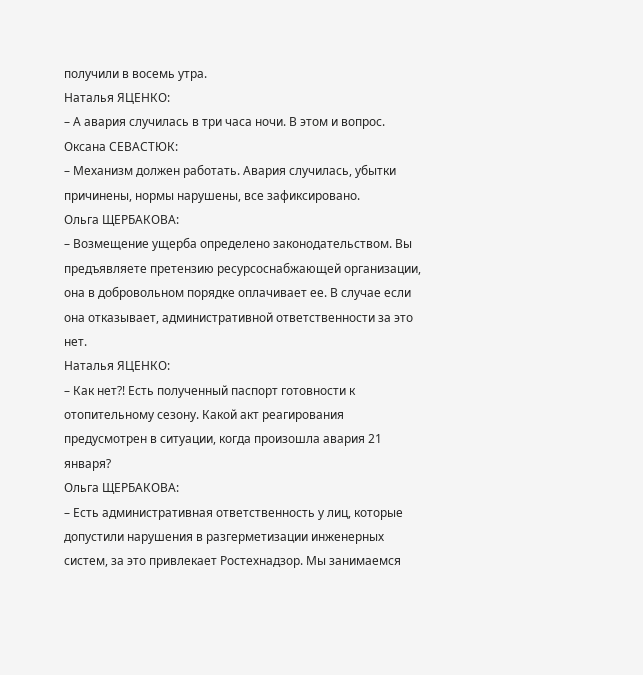получили в восемь утра.
Наталья ЯЦЕНКО:
– А авария случилась в три часа ночи. В этом и вопрос.
Оксана СЕВАСТЮК:
– Механизм должен работать. Авария случилась, убытки причинены, нормы нарушены, все зафиксировано.
Ольга ЩЕРБАКОВА:
– Возмещение ущерба определено законодательством. Вы предъявляете претензию ресурсоснабжающей организации, она в добровольном порядке оплачивает ее. В случае если она отказывает, административной ответственности за это нет.
Наталья ЯЦЕНКО:
– Как нет?! Есть полученный паспорт готовности к отопительному сезону. Какой акт реагирования предусмотрен в ситуации, когда произошла авария 21 января?
Ольга ЩЕРБАКОВА:
– Есть административная ответственность у лиц, которые допустили нарушения в разгерметизации инженерных систем, за это привлекает Ростехнадзор. Мы занимаемся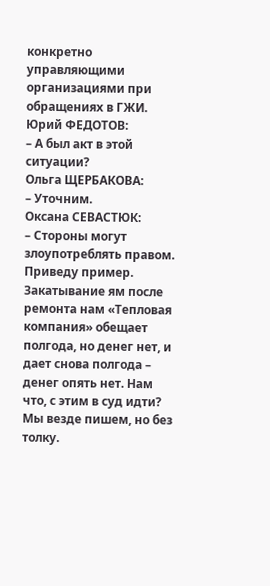конкретно управляющими организациями при обращениях в ГЖИ.
Юрий ФЕДОТОВ:
– А был акт в этой ситуации?
Ольга ЩЕРБАКОВА:
– Уточним.
Оксана СЕВАСТЮК:
– Стороны могут злоупотреблять правом. Приведу пример. Закатывание ям после ремонта нам «Тепловая компания» обещает полгода, но денег нет, и дает снова полгода – денег опять нет. Нам что, с этим в суд идти? Мы везде пишем, но без толку.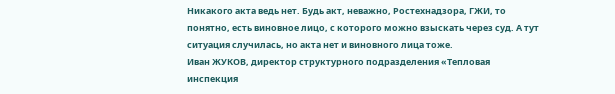Никакого акта ведь нет. Будь акт, неважно, Ростехнадзора, ГЖИ, то понятно, есть виновное лицо, с которого можно взыскать через суд. А тут ситуация случилась, но акта нет и виновного лица тоже.
Иван ЖУКОВ, директор структурного подразделения «Тепловая инспекция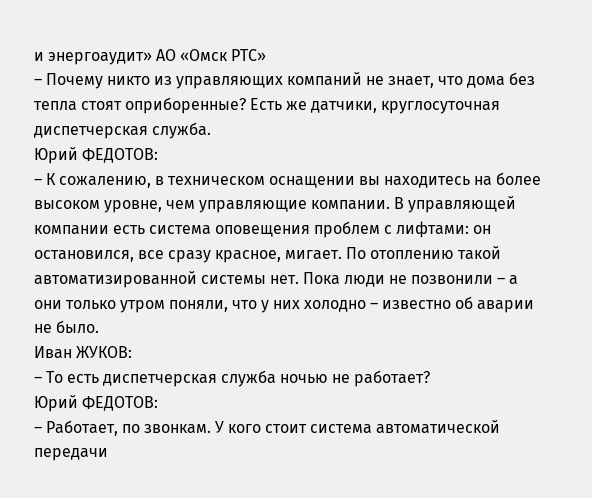и энергоаудит» АО «Омск РТС»
– Почему никто из управляющих компаний не знает, что дома без тепла стоят оприборенные? Есть же датчики, круглосуточная диспетчерская служба.
Юрий ФЕДОТОВ:
– К сожалению, в техническом оснащении вы находитесь на более высоком уровне, чем управляющие компании. В управляющей компании есть система оповещения проблем с лифтами: он остановился, все сразу красное, мигает. По отоплению такой автоматизированной системы нет. Пока люди не позвонили – а они только утром поняли, что у них холодно – известно об аварии не было.
Иван ЖУКОВ:
– То есть диспетчерская служба ночью не работает?
Юрий ФЕДОТОВ:
– Работает, по звонкам. У кого стоит система автоматической передачи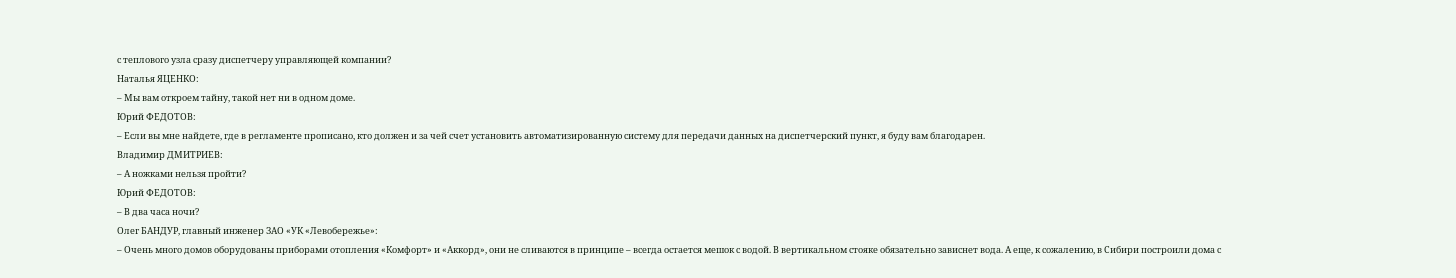с теплового узла сразу диспетчеру управляющей компании?
Наталья ЯЦЕНКО:
– Мы вам откроем тайну, такой нет ни в одном доме.
Юрий ФЕДОТОВ:
– Если вы мне найдете, где в регламенте прописано, кто должен и за чей счет установить автоматизированную систему для передачи данных на диспетчерский пункт, я буду вам благодарен.
Владимир ДМИТРИЕВ:
– А ножками нельзя пройти?
Юрий ФЕДОТОВ:
– В два часа ночи?
Олег БАНДУР, главный инженер ЗАО «УК «Левобережье»:
– Очень много домов оборудованы приборами отопления «Комфорт» и «Аккорд», они не сливаются в принципе – всегда остается мешок с водой. В вертикальном стояке обязательно зависнет вода. А еще, к сожалению, в Сибири построили дома с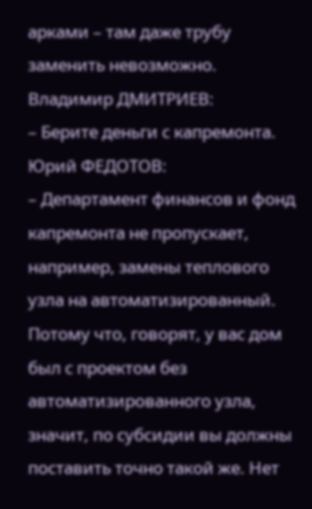арками – там даже трубу заменить невозможно.
Владимир ДМИТРИЕВ:
– Берите деньги с капремонта.
Юрий ФЕДОТОВ:
– Департамент финансов и фонд капремонта не пропускает, например, замены теплового узла на автоматизированный. Потому что, говорят, у вас дом был с проектом без автоматизированного узла, значит, по субсидии вы должны поставить точно такой же. Нет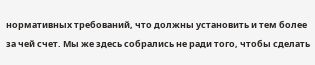нормативных требований, что должны установить и тем более за чей счет. Мы же здесь собрались не ради того, чтобы сделать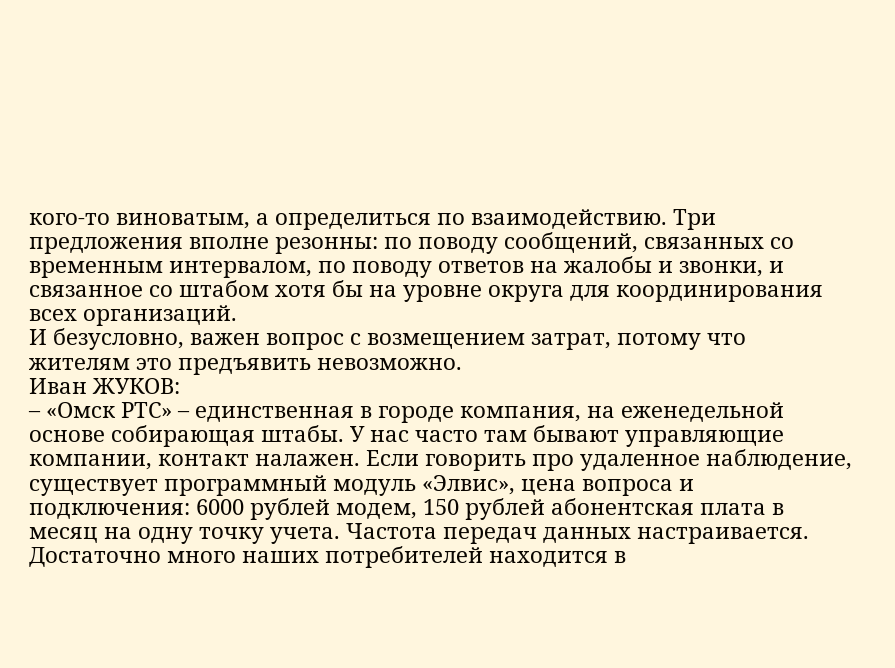кого-то виноватым, а определиться по взаимодействию. Три предложения вполне резонны: по поводу сообщений, связанных со временным интервалом, по поводу ответов на жалобы и звонки, и связанное со штабом хотя бы на уровне округа для координирования всех организаций.
И безусловно, важен вопрос с возмещением затрат, потому что жителям это предъявить невозможно.
Иван ЖУКОВ:
– «Омск РТС» – единственная в городе компания, на еженедельной основе собирающая штабы. У нас часто там бывают управляющие компании, контакт налажен. Если говорить про удаленное наблюдение, существует программный модуль «Элвис», цена вопроса и подключения: 6000 рублей модем, 150 рублей абонентская плата в месяц на одну точку учета. Частота передач данных настраивается. Достаточно много наших потребителей находится в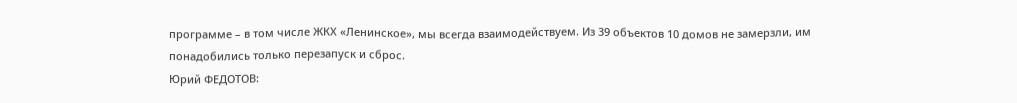программе – в том числе ЖКХ «Ленинское», мы всегда взаимодействуем. Из 39 объектов 10 домов не замерзли, им понадобились только перезапуск и сброс.
Юрий ФЕДОТОВ: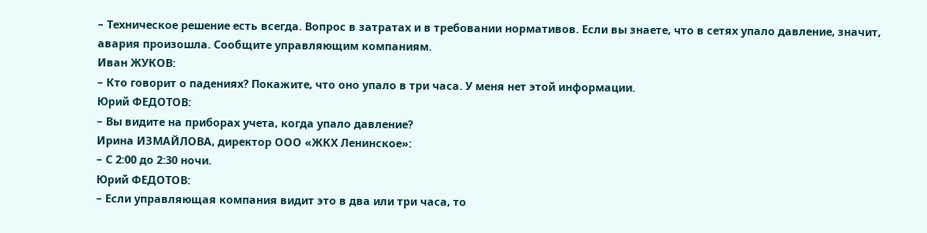– Техническое решение есть всегда. Вопрос в затратах и в требовании нормативов. Если вы знаете, что в сетях упало давление, значит, авария произошла. Сообщите управляющим компаниям.
Иван ЖУКОВ:
– Кто говорит о падениях? Покажите, что оно упало в три часа. У меня нет этой информации.
Юрий ФЕДОТОВ:
– Вы видите на приборах учета, когда упало давление?
Ирина ИЗМАЙЛОВА, директор ООО «ЖКХ Ленинское»:
– С 2:00 до 2:30 ночи.
Юрий ФЕДОТОВ:
– Если управляющая компания видит это в два или три часа, то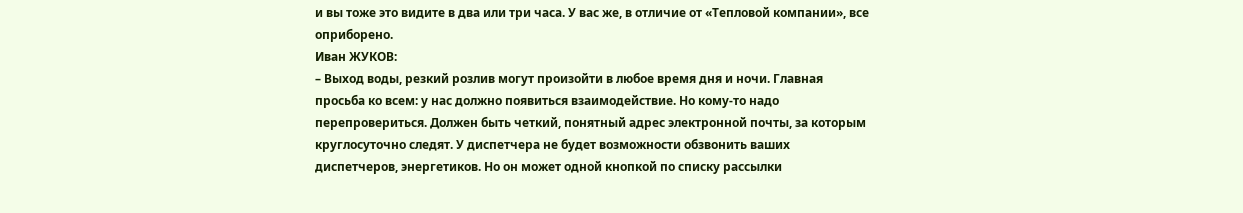и вы тоже это видите в два или три часа. У вас же, в отличие от «Тепловой компании», все оприборено.
Иван ЖУКОВ:
– Выход воды, резкий розлив могут произойти в любое время дня и ночи. Главная просьба ко всем: у нас должно появиться взаимодействие. Но кому-то надо перепровериться. Должен быть четкий, понятный адрес электронной почты, за которым круглосуточно следят. У диспетчера не будет возможности обзвонить ваших диспетчеров, энергетиков. Но он может одной кнопкой по списку рассылки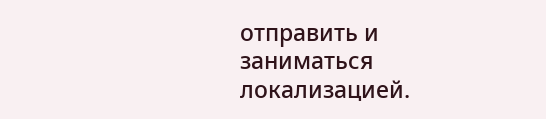отправить и заниматься локализацией.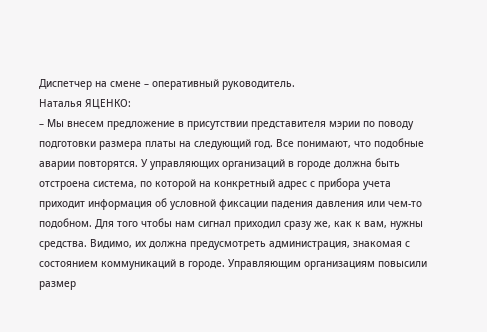Диспетчер на смене – оперативный руководитель.
Наталья ЯЦЕНКО:
– Мы внесем предложение в присутствии представителя мэрии по поводу подготовки размера платы на следующий год. Все понимают, что подобные аварии повторятся. У управляющих организаций в городе должна быть отстроена система, по которой на конкретный адрес с прибора учета приходит информация об условной фиксации падения давления или чем-то подобном. Для того чтобы нам сигнал приходил сразу же, как к вам, нужны средства. Видимо, их должна предусмотреть администрация, знакомая с состоянием коммуникаций в городе. Управляющим организациям повысили размер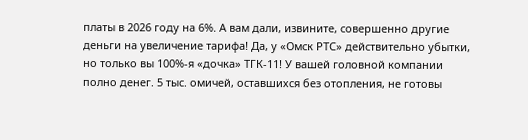платы в 2026 году на 6%. А вам дали, извините, совершенно другие деньги на увеличение тарифа! Да, у «Омск РТС» действительно убытки, но только вы 100%-я «дочка» ТГК-11! У вашей головной компании полно денег. 5 тыс. омичей, оставшихся без отопления, не готовы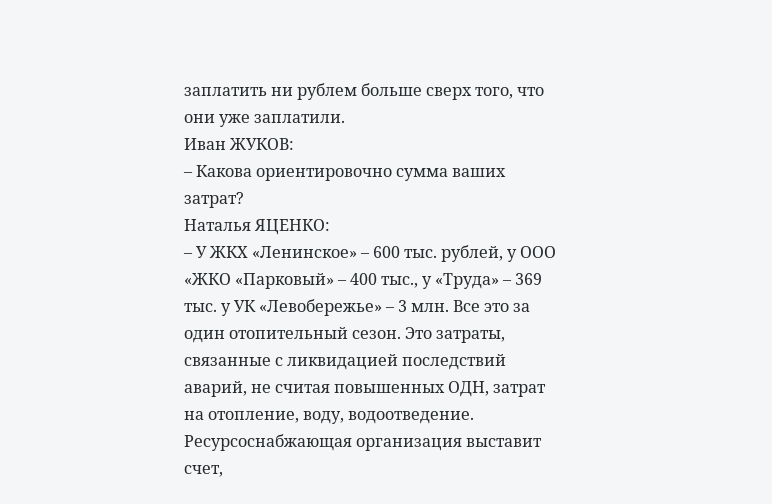заплатить ни рублем больше сверх того, что они уже заплатили.
Иван ЖУКОВ:
– Какова ориентировочно сумма ваших затрат?
Наталья ЯЦЕНКО:
– У ЖКХ «Ленинское» – 600 тыс. рублей, у ООО «ЖКО «Парковый» – 400 тыс., у «Труда» – 369 тыс. у УК «Левобережье» – 3 млн. Все это за один отопительный сезон. Это затраты, связанные с ликвидацией последствий аварий, не считая повышенных ОДН, затрат на отопление, воду, водоотведение. Ресурсоснабжающая организация выставит счет,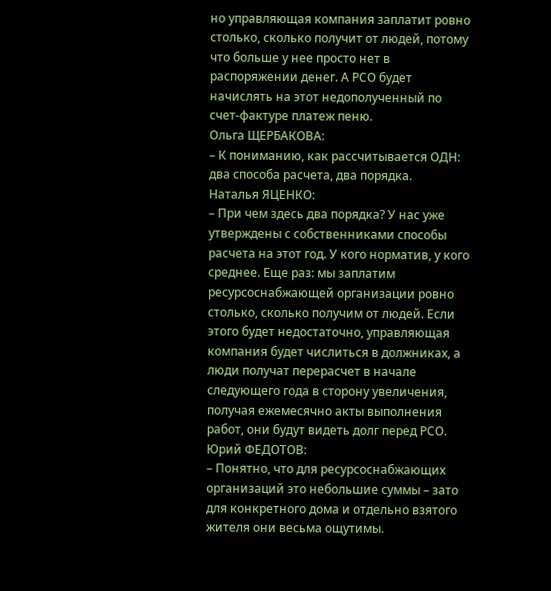но управляющая компания заплатит ровно столько, сколько получит от людей, потому что больше у нее просто нет в распоряжении денег. А РСО будет начислять на этот недополученный по счет-фактуре платеж пеню.
Ольга ЩЕРБАКОВА:
– К пониманию, как рассчитывается ОДН: два способа расчета, два порядка.
Наталья ЯЦЕНКО:
– При чем здесь два порядка? У нас уже утверждены с собственниками способы расчета на этот год. У кого норматив, у кого среднее. Еще раз: мы заплатим ресурсоснабжающей организации ровно столько, сколько получим от людей. Если этого будет недостаточно, управляющая компания будет числиться в должниках, а люди получат перерасчет в начале следующего года в сторону увеличения, получая ежемесячно акты выполнения работ, они будут видеть долг перед РСО.
Юрий ФЕДОТОВ:
– Понятно, что для ресурсоснабжающих организаций это небольшие суммы – зато для конкретного дома и отдельно взятого жителя они весьма ощутимы.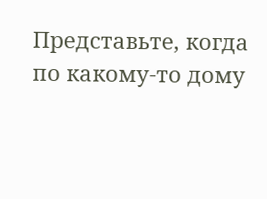Представьте, когда по какому-то дому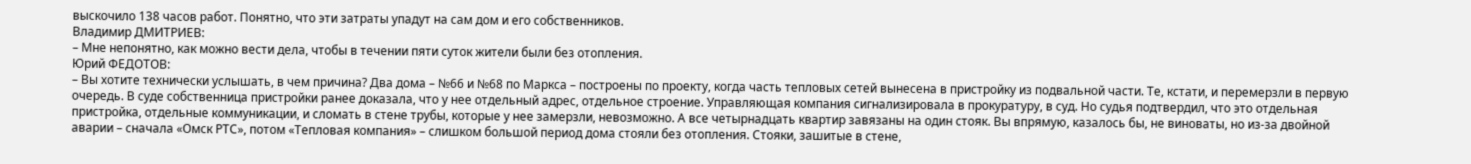выскочило 138 часов работ. Понятно, что эти затраты упадут на сам дом и его собственников.
Владимир ДМИТРИЕВ:
– Мне непонятно, как можно вести дела, чтобы в течении пяти суток жители были без отопления.
Юрий ФЕДОТОВ:
– Вы хотите технически услышать, в чем причина? Два дома – №66 и №68 по Маркса – построены по проекту, когда часть тепловых сетей вынесена в пристройку из подвальной части. Те, кстати, и перемерзли в первую очередь. В суде собственница пристройки ранее доказала, что у нее отдельный адрес, отдельное строение. Управляющая компания сигнализировала в прокуратуру, в суд. Но судья подтвердил, что это отдельная пристройка, отдельные коммуникации, и сломать в стене трубы, которые у нее замерзли, невозможно. А все четырнадцать квартир завязаны на один стояк. Вы впрямую, казалось бы, не виноваты, но из-за двойной аварии – сначала «Омск РТС», потом «Тепловая компания» – слишком большой период дома стояли без отопления. Стояки, зашитые в стене,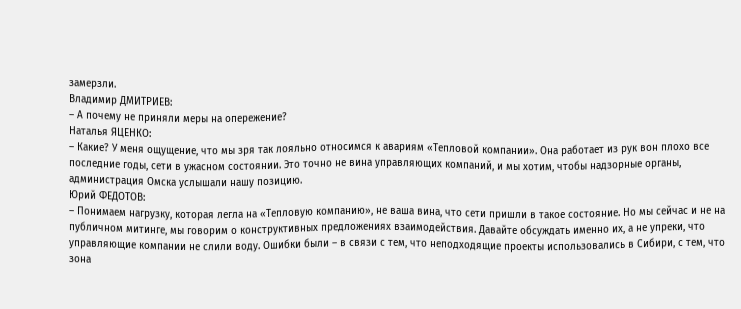замерзли.
Владимир ДМИТРИЕВ:
– А почему не приняли меры на опережение?
Наталья ЯЦЕНКО:
– Какие? У меня ощущение, что мы зря так лояльно относимся к авариям «Тепловой компании». Она работает из рук вон плохо все последние годы, сети в ужасном состоянии. Это точно не вина управляющих компаний, и мы хотим, чтобы надзорные органы, администрация Омска услышали нашу позицию.
Юрий ФЕДОТОВ:
– Понимаем нагрузку, которая легла на «Тепловую компанию», не ваша вина, что сети пришли в такое состояние. Но мы сейчас и не на публичном митинге, мы говорим о конструктивных предложениях взаимодействия. Давайте обсуждать именно их, а не упреки, что управляющие компании не слили воду. Ошибки были – в связи с тем, что неподходящие проекты использовались в Сибири, с тем, что зона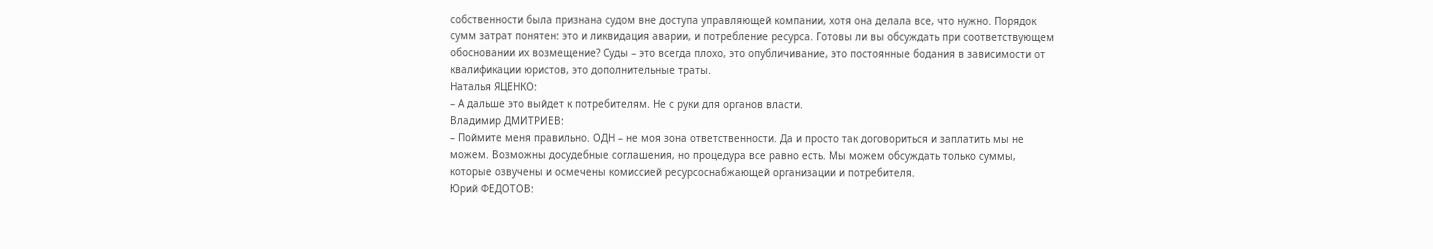собственности была признана судом вне доступа управляющей компании, хотя она делала все, что нужно. Порядок сумм затрат понятен: это и ликвидация аварии, и потребление ресурса. Готовы ли вы обсуждать при соответствующем обосновании их возмещение? Суды – это всегда плохо, это опубличивание, это постоянные бодания в зависимости от квалификации юристов, это дополнительные траты.
Наталья ЯЦЕНКО:
– А дальше это выйдет к потребителям. Не с руки для органов власти.
Владимир ДМИТРИЕВ:
– Поймите меня правильно. ОДН – не моя зона ответственности. Да и просто так договориться и заплатить мы не можем. Возможны досудебные соглашения, но процедура все равно есть. Мы можем обсуждать только суммы, которые озвучены и осмечены комиссией ресурсоснабжающей организации и потребителя.
Юрий ФЕДОТОВ: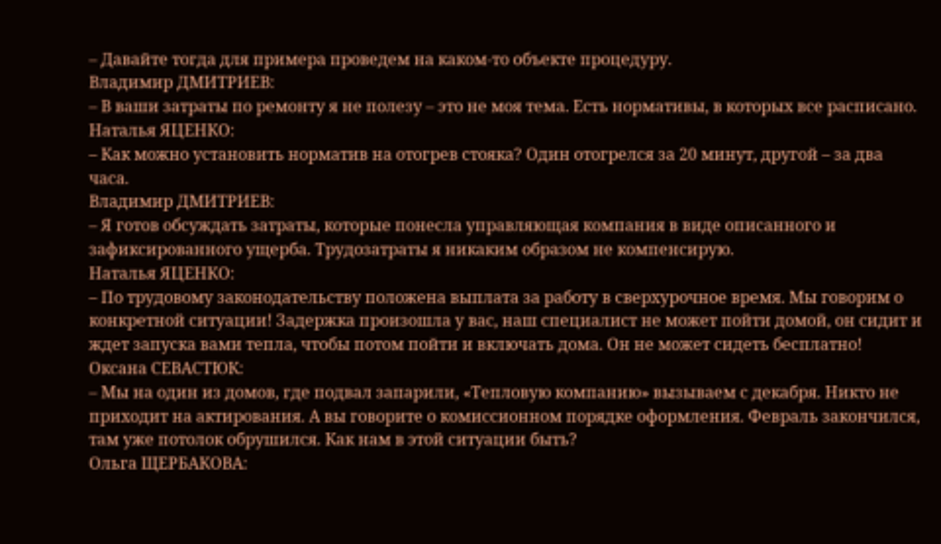– Давайте тогда для примера проведем на каком-то объекте процедуру.
Владимир ДМИТРИЕВ:
– В ваши затраты по ремонту я не полезу – это не моя тема. Есть нормативы, в которых все расписано.
Наталья ЯЦЕНКО:
– Как можно установить норматив на отогрев стояка? Один отогрелся за 20 минут, другой – за два часа.
Владимир ДМИТРИЕВ:
– Я готов обсуждать затраты, которые понесла управляющая компания в виде описанного и зафиксированного ущерба. Трудозатраты я никаким образом не компенсирую.
Наталья ЯЦЕНКО:
– По трудовому законодательству положена выплата за работу в сверхурочное время. Мы говорим о конкретной ситуации! Задержка произошла у вас, наш специалист не может пойти домой, он сидит и ждет запуска вами тепла, чтобы потом пойти и включать дома. Он не может сидеть бесплатно!
Оксана СЕВАСТЮК:
– Мы на один из домов, где подвал запарили, «Тепловую компанию» вызываем с декабря. Никто не приходит на актирования. А вы говорите о комиссионном порядке оформления. Февраль закончился, там уже потолок обрушился. Как нам в этой ситуации быть?
Ольга ЩЕРБАКОВА: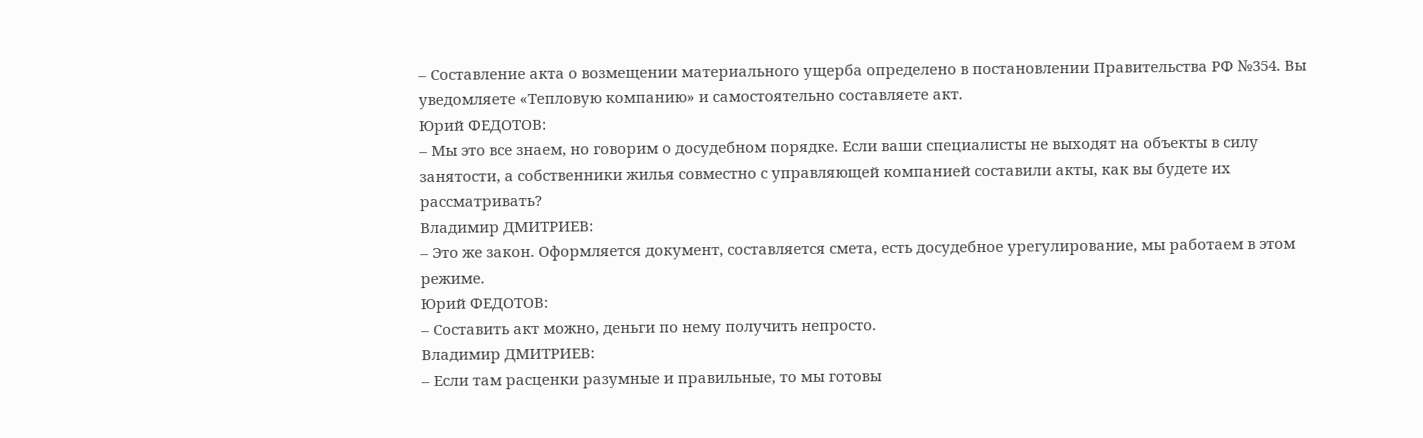– Составление акта о возмещении материального ущерба определено в постановлении Правительства РФ №354. Вы уведомляете «Тепловую компанию» и самостоятельно составляете акт.
Юрий ФЕДОТОВ:
– Мы это все знаем, но говорим о досудебном порядке. Если ваши специалисты не выходят на объекты в силу занятости, а собственники жилья совместно с управляющей компанией составили акты, как вы будете их рассматривать?
Владимир ДМИТРИЕВ:
– Это же закон. Оформляется документ, составляется смета, есть досудебное урегулирование, мы работаем в этом режиме.
Юрий ФЕДОТОВ:
– Составить акт можно, деньги по нему получить непросто.
Владимир ДМИТРИЕВ:
– Если там расценки разумные и правильные, то мы готовы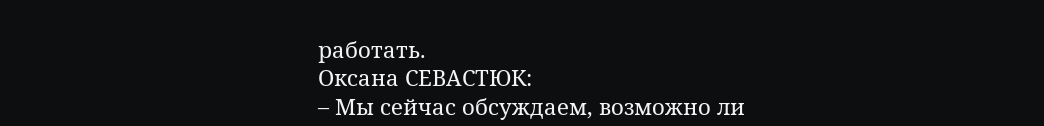работать.
Оксана СЕВАСТЮК:
– Мы сейчас обсуждаем, возможно ли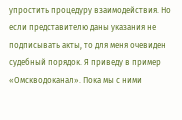упростить процедуру взаимодействия. Но если представителю даны указания не подписывать акты, то для меня очевиден судебный порядок. Я приведу в пример «Омскводоканал». Пока мы с ними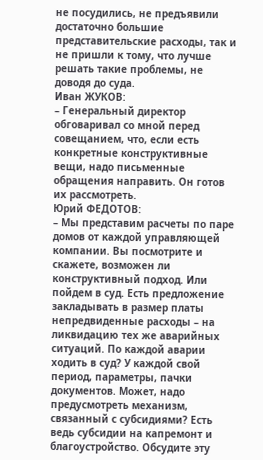не посудились, не предъявили достаточно большие представительские расходы, так и не пришли к тому, что лучше решать такие проблемы, не доводя до суда.
Иван ЖУКОВ:
– Генеральный директор обговаривал со мной перед совещанием, что, если есть конкретные конструктивные вещи, надо письменные обращения направить. Он готов их рассмотреть.
Юрий ФЕДОТОВ:
– Мы представим расчеты по паре домов от каждой управляющей компании. Вы посмотрите и скажете, возможен ли конструктивный подход. Или пойдем в суд. Есть предложение закладывать в размер платы непредвиденные расходы – на ликвидацию тех же аварийных ситуаций. По каждой аварии ходить в суд? У каждой свой период, параметры, пачки документов. Может, надо предусмотреть механизм, связанный с субсидиями? Есть ведь субсидии на капремонт и благоустройство. Обсудите эту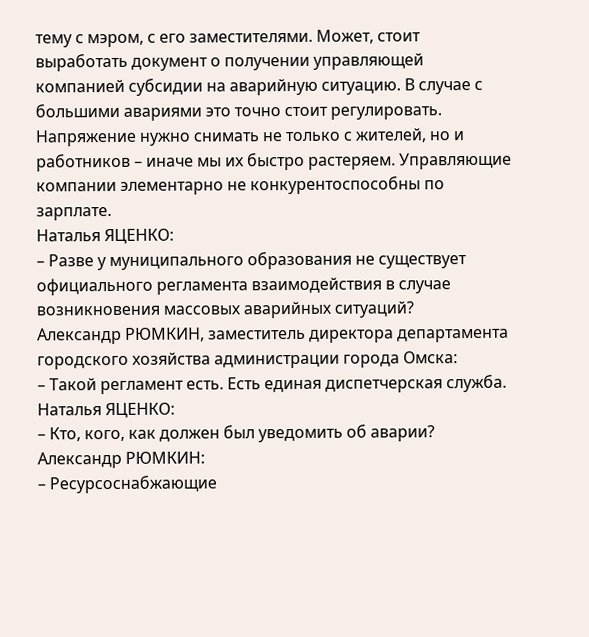тему с мэром, с его заместителями. Может, стоит выработать документ о получении управляющей компанией субсидии на аварийную ситуацию. В случае с большими авариями это точно стоит регулировать. Напряжение нужно снимать не только с жителей, но и работников – иначе мы их быстро растеряем. Управляющие компании элементарно не конкурентоспособны по зарплате.
Наталья ЯЦЕНКО:
– Разве у муниципального образования не существует официального регламента взаимодействия в случае возникновения массовых аварийных ситуаций?
Александр РЮМКИН, заместитель директора департамента городского хозяйства администрации города Омска:
– Такой регламент есть. Есть единая диспетчерская служба.
Наталья ЯЦЕНКО:
– Кто, кого, как должен был уведомить об аварии?
Александр РЮМКИН:
– Ресурсоснабжающие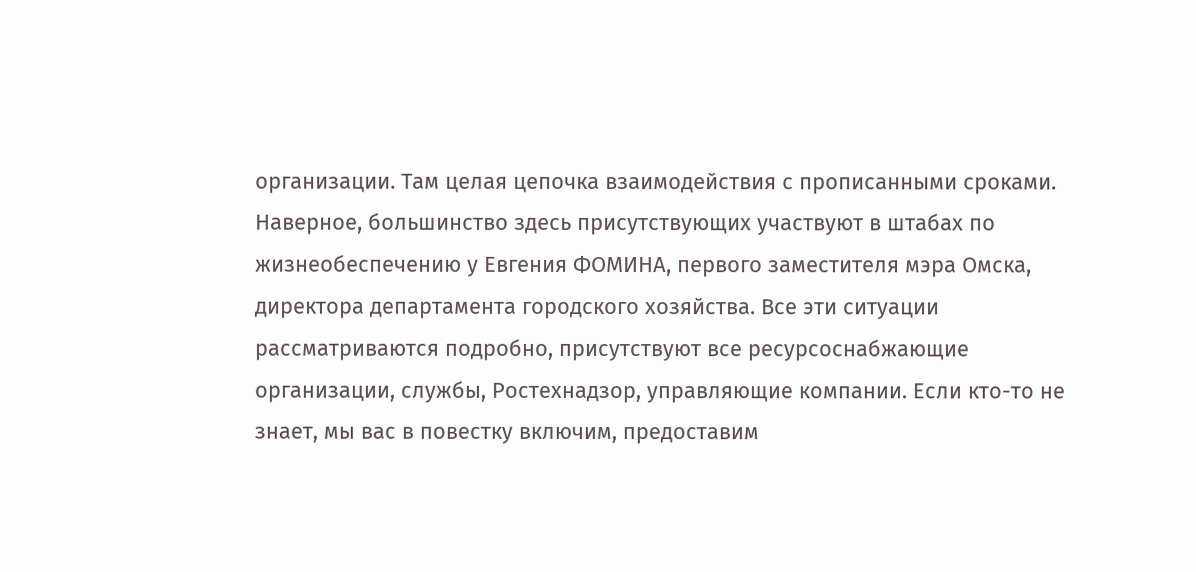организации. Там целая цепочка взаимодействия с прописанными сроками. Наверное, большинство здесь присутствующих участвуют в штабах по жизнеобеспечению у Евгения ФОМИНА, первого заместителя мэра Омска, директора департамента городского хозяйства. Все эти ситуации рассматриваются подробно, присутствуют все ресурсоснабжающие организации, службы, Ростехнадзор, управляющие компании. Если кто-то не знает, мы вас в повестку включим, предоставим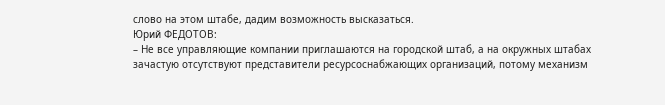слово на этом штабе, дадим возможность высказаться.
Юрий ФЕДОТОВ:
– Не все управляющие компании приглашаются на городской штаб, а на окружных штабах зачастую отсутствуют представители ресурсоснабжающих организаций, потому механизм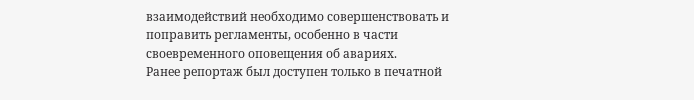взаимодействий необходимо совершенствовать и поправить регламенты, особенно в части своевременного оповещения об авариях.
Ранее репортаж был доступен только в печатной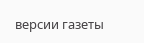версии газеты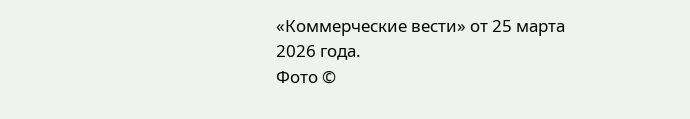«Коммерческие вести» от 25 марта 2026 года.
Фото ©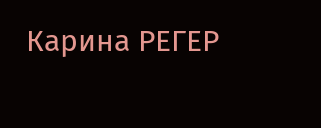Карина РЕГЕР